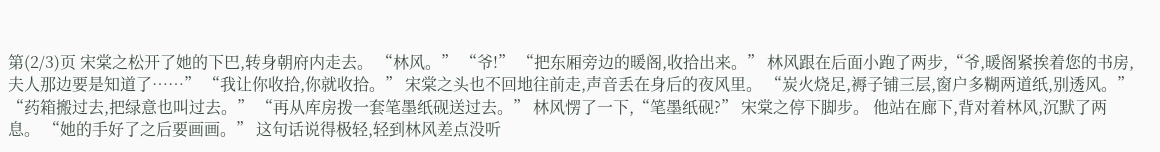第(2/3)页 宋棠之松开了她的下巴,转身朝府内走去。 “林风。” “爷!” “把东厢旁边的暖阁,收拾出来。” 林风跟在后面小跑了两步,“爷,暖阁紧挨着您的书房,夫人那边要是知道了……” “我让你收拾,你就收拾。” 宋棠之头也不回地往前走,声音丢在身后的夜风里。 “炭火烧足,褥子铺三层,窗户多糊两道纸,别透风。” “药箱搬过去,把绿意也叫过去。” “再从库房拨一套笔墨纸砚送过去。” 林风愣了一下,“笔墨纸砚?” 宋棠之停下脚步。 他站在廊下,背对着林风,沉默了两息。 “她的手好了之后要画画。” 这句话说得极轻,轻到林风差点没听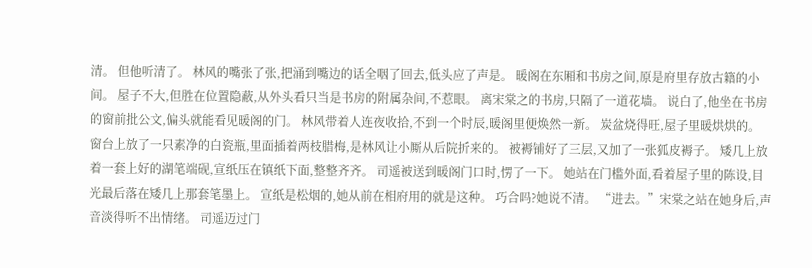清。 但他听清了。 林风的嘴张了张,把涌到嘴边的话全咽了回去,低头应了声是。 暖阁在东厢和书房之间,原是府里存放古籍的小间。 屋子不大,但胜在位置隐蔽,从外头看只当是书房的附属杂间,不惹眼。 离宋棠之的书房,只隔了一道花墙。 说白了,他坐在书房的窗前批公文,偏头就能看见暖阁的门。 林风带着人连夜收拾,不到一个时辰,暖阁里便焕然一新。 炭盆烧得旺,屋子里暖烘烘的。 窗台上放了一只素净的白瓷瓶,里面插着两枝腊梅,是林风让小厮从后院折来的。 被褥铺好了三层,又加了一张狐皮褥子。 矮几上放着一套上好的湖笔端砚,宣纸压在镇纸下面,整整齐齐。 司遥被送到暖阁门口时,愣了一下。 她站在门槛外面,看着屋子里的陈设,目光最后落在矮几上那套笔墨上。 宣纸是松烟的,她从前在相府用的就是这种。 巧合吗?她说不清。 “进去。”宋棠之站在她身后,声音淡得听不出情绪。 司遥迈过门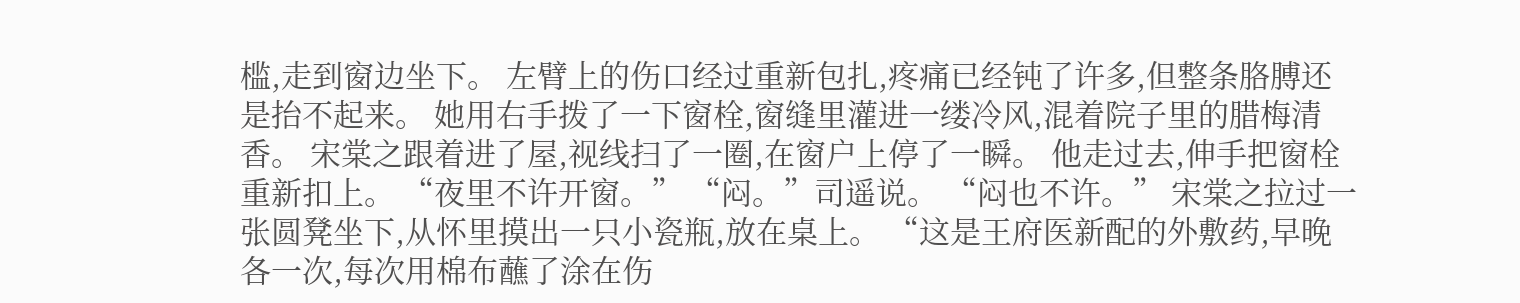槛,走到窗边坐下。 左臂上的伤口经过重新包扎,疼痛已经钝了许多,但整条胳膊还是抬不起来。 她用右手拨了一下窗栓,窗缝里灌进一缕冷风,混着院子里的腊梅清香。 宋棠之跟着进了屋,视线扫了一圈,在窗户上停了一瞬。 他走过去,伸手把窗栓重新扣上。 “夜里不许开窗。” “闷。”司遥说。 “闷也不许。” 宋棠之拉过一张圆凳坐下,从怀里摸出一只小瓷瓶,放在桌上。 “这是王府医新配的外敷药,早晚各一次,每次用棉布蘸了涂在伤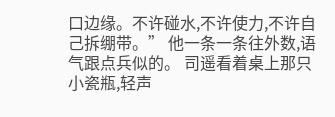口边缘。不许碰水,不许使力,不许自己拆绷带。” 他一条一条往外数,语气跟点兵似的。 司遥看着桌上那只小瓷瓶,轻声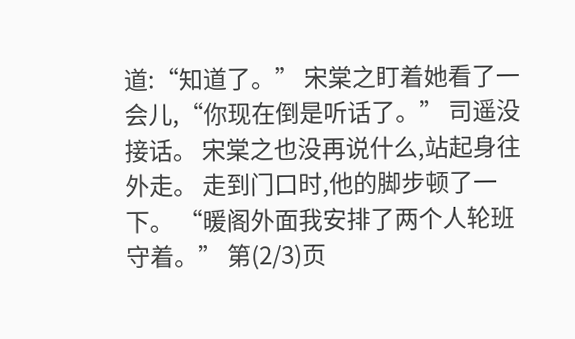道:“知道了。” 宋棠之盯着她看了一会儿,“你现在倒是听话了。” 司遥没接话。 宋棠之也没再说什么,站起身往外走。 走到门口时,他的脚步顿了一下。 “暖阁外面我安排了两个人轮班守着。” 第(2/3)页